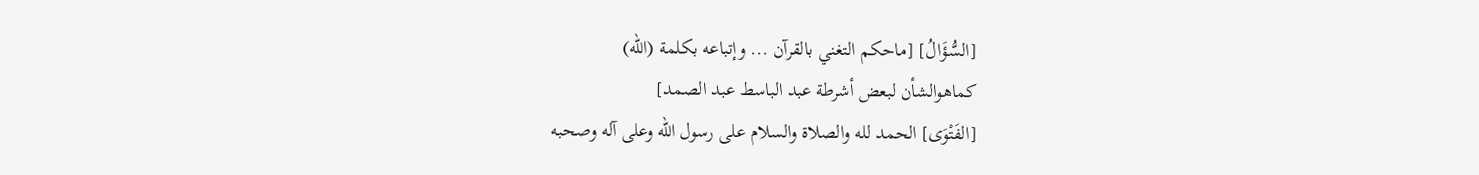[السُّؤَالُ] [ماحكم التغني بالقرآن ... وإتباعه بكلمة (الله)
كماهوالشأن لبعض أشرطة عبد الباسط عبد الصمد]
[الفَتْوَى] الحمد لله والصلاة والسلام على رسول الله وعلى آله وصحبه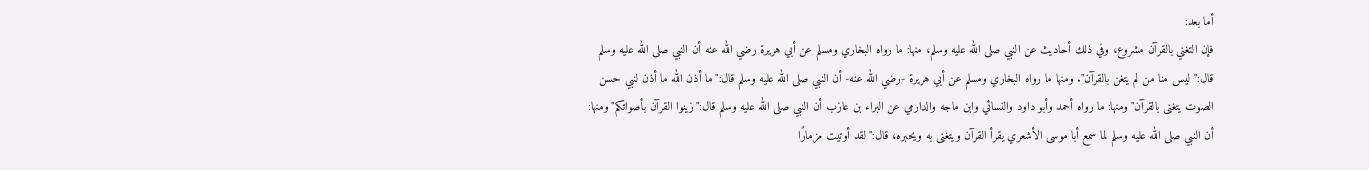أما بعد:
فإن التغني بالقرآن مشروع، وفي ذلك أحاديث عن النبي صلى الله عليه وسلم، منها: ما رواه البخاري ومسلم عن أبي هريرة رضي الله عنه أن النبي صلى الله عليه وسلم قال:"ليس منا من لم يتغن بالقرآن". ومنها ما رواه البخاري ومسلم عن أبي هريرة -رضي الله عنه- أن النبي صلى الله عليه وسلم قال:"ما أذن الله ما أذن لنبي حسن الصوت يتغنى بالقرآن"ومنها: ما رواه أحمد وأبو داود والنسائي وابن ماجه والدارمي عن البراء بن عازب أن النبي صلى الله عليه وسلم قال:"زينوا القرآن بأصواتكم"ومنها: أن النبي صلى الله عليه وسلم لما سمع أبا موسى الأشعري يقرأ القرآن ويتغنى به ويحبره، قال:"لقد أوتيت مزمارًا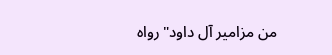من مزامير آل داود"رواه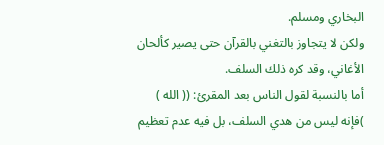البخاري ومسلم.
ولكن لا يتجاوز بالتغني بالقرآن حتى يصير كألحان الأغاني، وقد كره ذلك السلف.
أما بالنسبة لقول الناس بعد المقرئ: (( الله ) )فإنه ليس من هدي السلف، بل فيه عدم تعظيم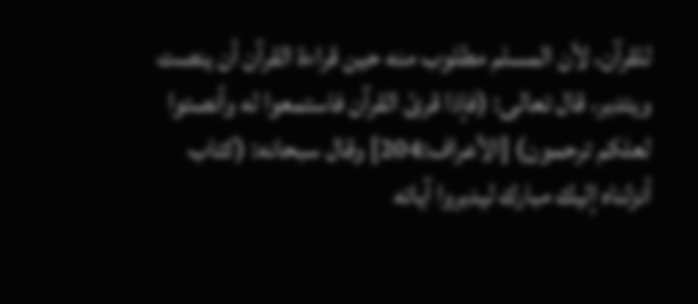للقرآن، لأن المسلم مطلوب منه حين قراءة القرآن أن ينصت ويتدبر، قال تعالى: (فإذا قرئ القرآن فاستمعوا له وأنصتوا لعلكم ترحمون) [الأعراف:204] وقال سبحانه: (كتاب أنزلناه إليك مبارك ليدبروا آياته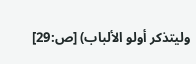وليتذكر أولو الألباب) [ص:29]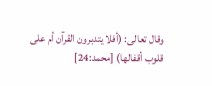وقال تعالى: (أفلا يتدبرون القرآن أم على قلوب أقفالها) [محمد:24]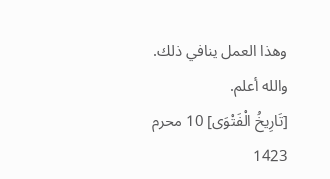وهذا العمل ينافي ذلك.
والله أعلم.
[تَارِيخُ الْفَتْوَى] 10 محرم 1423